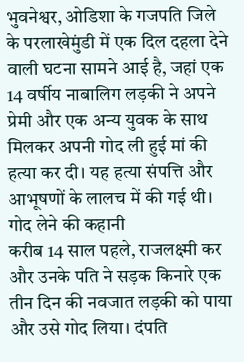भुवनेश्वर, ओडिशा के गजपति जिले के परलाखेमुंडी में एक दिल दहला देने वाली घटना सामने आई है, जहां एक 14 वर्षीय नाबालिग लड़की ने अपने प्रेमी और एक अन्य युवक के साथ मिलकर अपनी गोद ली हुई मां की हत्या कर दी। यह हत्या संपत्ति और आभूषणों के लालच में की गई थी।
गोद लेने की कहानी
करीब 14 साल पहले, राजलक्ष्मी कर और उनके पति ने सड़क किनारे एक तीन दिन की नवजात लड़की को पाया और उसे गोद लिया। दंपति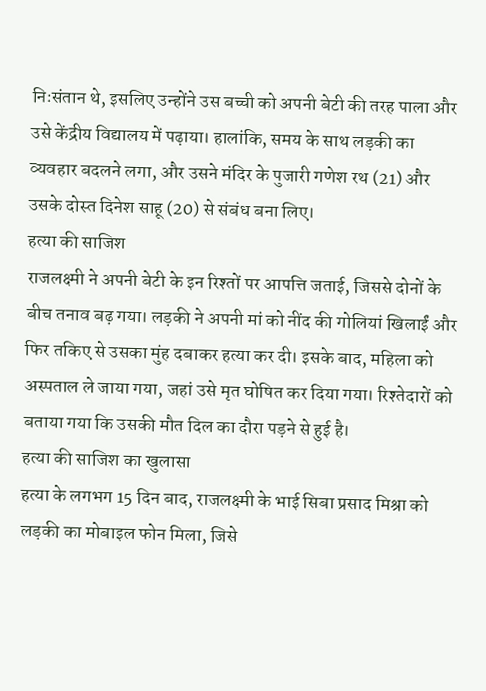निःसंतान थे, इसलिए उन्होंने उस बच्ची को अपनी बेटी की तरह पाला और उसे केंद्रीय विद्यालय में पढ़ाया। हालांकि, समय के साथ लड़की का व्यवहार बदलने लगा, और उसने मंदिर के पुजारी गणेश रथ (21) और उसके दोस्त दिनेश साहू (20) से संबंध बना लिए।
हत्या की साजिश
राजलक्ष्मी ने अपनी बेटी के इन रिश्तों पर आपत्ति जताई, जिससे दोनों के बीच तनाव बढ़ गया। लड़की ने अपनी मां को नींद की गोलियां खिलाईं और फिर तकिए से उसका मुंह दबाकर हत्या कर दी। इसके बाद, महिला को अस्पताल ले जाया गया, जहां उसे मृत घोषित कर दिया गया। रिश्तेदारों को बताया गया कि उसकी मौत दिल का दौरा पड़ने से हुई है।
हत्या की साजिश का खुलासा
हत्या के लगभग 15 दिन बाद, राजलक्ष्मी के भाई सिबा प्रसाद मिश्रा को लड़की का मोबाइल फोन मिला, जिसे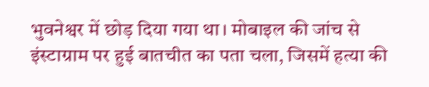भुवनेश्वर में छोड़ दिया गया था। मोबाइल की जांच से इंस्टाग्राम पर हुई बातचीत का पता चला, जिसमें हत्या की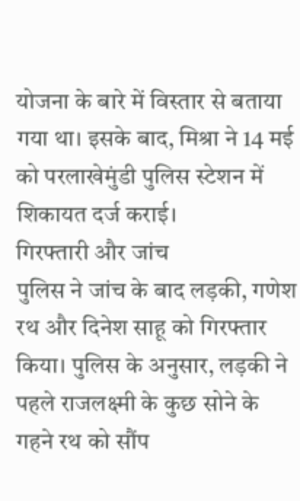योजना के बारे में विस्तार से बताया गया था। इसके बाद, मिश्रा ने 14 मई को परलाखेमुंडी पुलिस स्टेशन में शिकायत दर्ज कराई।
गिरफ्तारी और जांच
पुलिस ने जांच के बाद लड़की, गणेश रथ और दिनेश साहू को गिरफ्तार किया। पुलिस के अनुसार, लड़की ने पहले राजलक्ष्मी के कुछ सोने के गहने रथ को सौंप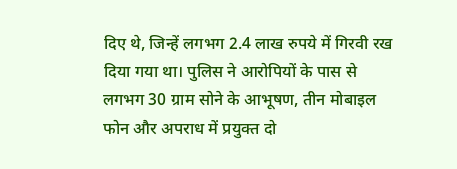दिए थे, जिन्हें लगभग 2.4 लाख रुपये में गिरवी रख दिया गया था। पुलिस ने आरोपियों के पास से लगभग 30 ग्राम सोने के आभूषण, तीन मोबाइल फोन और अपराध में प्रयुक्त दो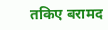तकिए बरामद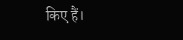किए हैं।